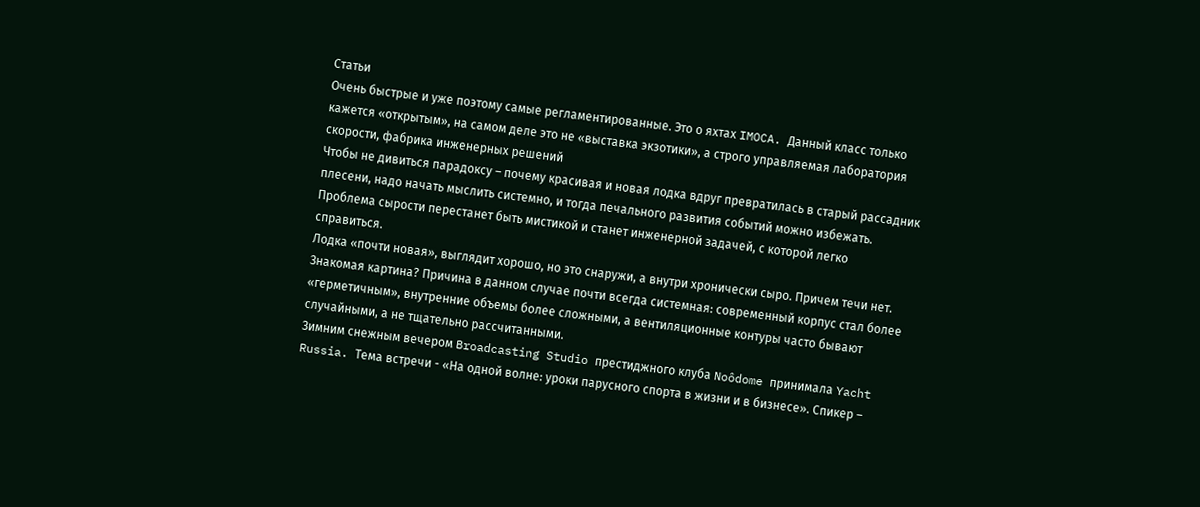Статьи
Очень быстрые и уже поэтому самые регламентированные. Это о яхтах IMOCA. Данный класс только кажется «открытым», на самом деле это не «выставка экзотики», а строго управляемая лаборатория скорости, фабрика инженерных решений
Чтобы не дивиться парадоксу – почему красивая и новая лодка вдруг превратилась в старый рассадник плесени, надо начать мыслить системно, и тогда печального развития событий можно избежать. Проблема сырости перестанет быть мистикой и станет инженерной задачей, с которой легко справиться.
Лодка «почти новая», выглядит хорошо, но это снаружи, а внутри хронически сыро. Причем течи нет. Знакомая картина? Причина в данном случае почти всегда системная: современный корпус стал более «герметичным», внутренние объемы более сложными, а вентиляционные контуры часто бывают случайными, а не тщательно рассчитанными.
Зимним снежным вечером Broadcasting Studio престиджного клуба Noôdome принимала Yacht Russia. Тема встречи - «На одной волне: уроки парусного спорта в жизни и в бизнесе». Спикер –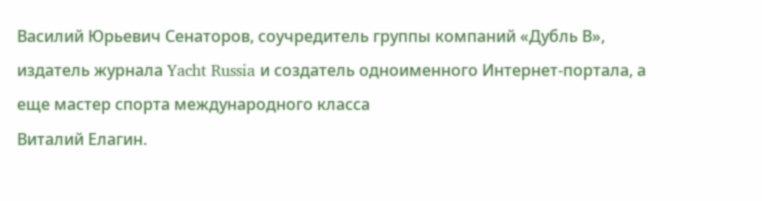Василий Юрьевич Сенаторов, соучредитель группы компаний «Дубль В», издатель журнала Yacht Russia и создатель одноименного Интернет-портала, а еще мастер спорта международного класса
Виталий Елагин.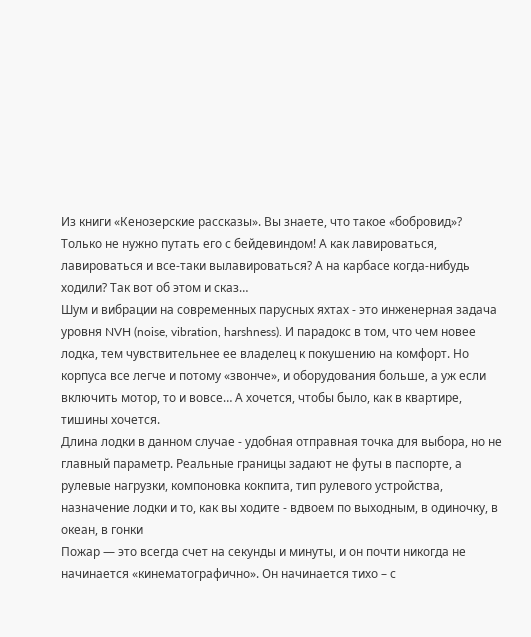Из книги «Кенозерские рассказы». Вы знаете, что такое «бобровид»? Только не нужно путать его с бейдевиндом! А как лавироваться, лавироваться и все-таки вылавироваться? А на карбасе когда-нибудь ходили? Так вот об этом и сказ…
Шум и вибрации на современных парусных яхтах - это инженерная задача уровня NVH (noise, vibration, harshness). И парадокс в том, что чем новее лодка, тем чувствительнее ее владелец к покушению на комфорт. Но корпуса все легче и потому «звонче», и оборудования больше, а уж если включить мотор, то и вовсе… А хочется, чтобы было, как в квартире, тишины хочется.
Длина лодки в данном случае - удобная отправная точка для выбора, но не главный параметр. Реальные границы задают не футы в паспорте, а рулевые нагрузки, компоновка кокпита, тип рулевого устройства, назначение лодки и то, как вы ходите - вдвоем по выходным, в одиночку, в океан, в гонки
Пожар — это всегда счет на секунды и минуты, и он почти никогда не начинается «кинематографично». Он начинается тихо – с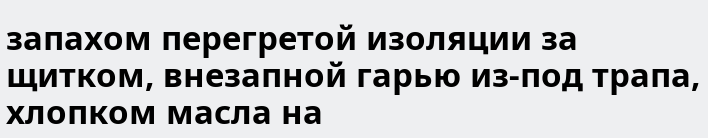запахом перегретой изоляции за щитком, внезапной гарью из-под трапа, хлопком масла на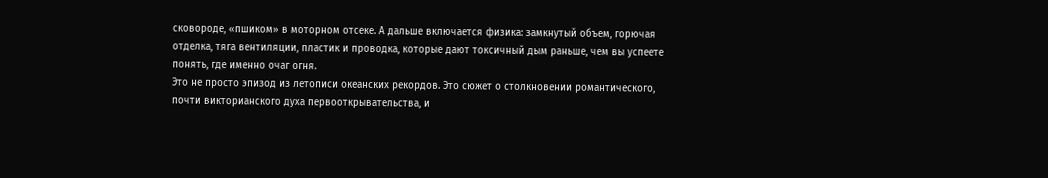сковороде, «пшиком» в моторном отсеке. А дальше включается физика: замкнутый объем, горючая отделка, тяга вентиляции, пластик и проводка, которые дают токсичный дым раньше, чем вы успеете понять, где именно очаг огня.
Это не просто эпизод из летописи океанских рекордов. Это сюжет о столкновении романтического, почти викторианского духа первооткрывательства, и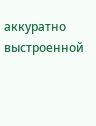аккуратно выстроенной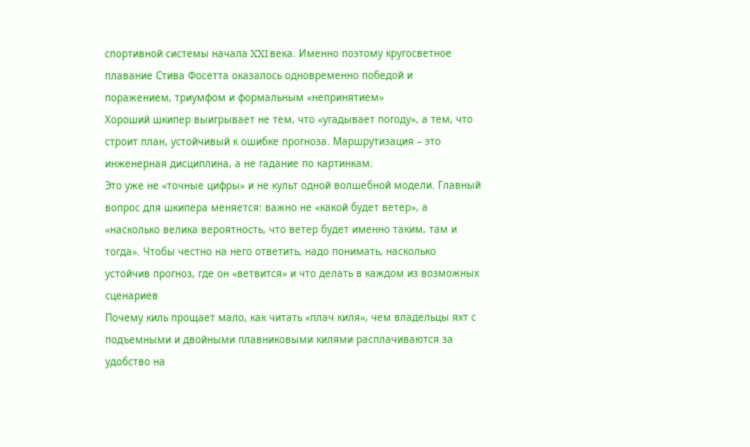спортивной системы начала XXI века. Именно поэтому кругосветное плавание Стива Фосетта оказалось одновременно победой и поражением, триумфом и формальным «непринятием»
Хороший шкипер выигрывает не тем, что «угадывает погоду», а тем, что строит план, устойчивый к ошибке прогноза. Маршрутизация – это инженерная дисциплина, а не гадание по картинкам.
Это уже не «точные цифры» и не культ одной волшебной модели. Главный вопрос для шкипера меняется: важно не «какой будет ветер», а «насколько велика вероятность, что ветер будет именно таким, там и тогда». Чтобы честно на него ответить, надо понимать, насколько устойчив прогноз, где он «ветвится» и что делать в каждом из возможных сценариев
Почему киль прощает мало, как читать «плач киля», чем владельцы яхт с подъемными и двойными плавниковыми килями расплачиваются за удобство на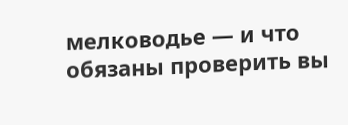мелководье — и что обязаны проверить вы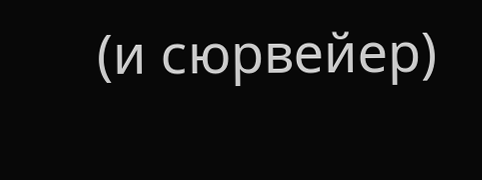(и сюрвейер)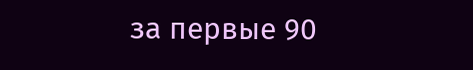за первые 90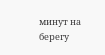минут на берегу